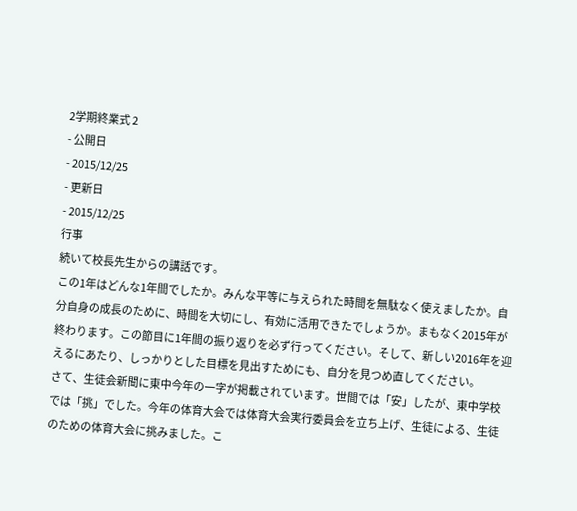2学期終業式 2
- 公開日
- 2015/12/25
- 更新日
- 2015/12/25
行事
続いて校長先生からの講話です。
この1年はどんな1年間でしたか。みんな平等に与えられた時間を無駄なく使えましたか。自分自身の成長のために、時間を大切にし、有効に活用できたでしょうか。まもなく2015年が終わります。この節目に1年間の振り返りを必ず行ってください。そして、新しい2016年を迎えるにあたり、しっかりとした目標を見出すためにも、自分を見つめ直してください。
さて、生徒会新聞に東中今年の一字が掲載されています。世間では「安」したが、東中学校では「挑」でした。今年の体育大会では体育大会実行委員会を立ち上げ、生徒による、生徒のための体育大会に挑みました。こ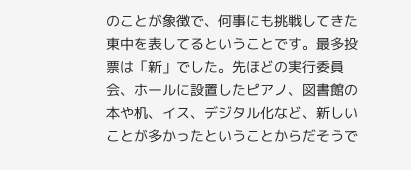のことが象徴で、何事にも挑戦してきた東中を表してるということです。最多投票は「新」でした。先ほどの実行委員会、ホールに設置したピアノ、図書館の本や机、イス、デジタル化など、新しいことが多かったということからだそうで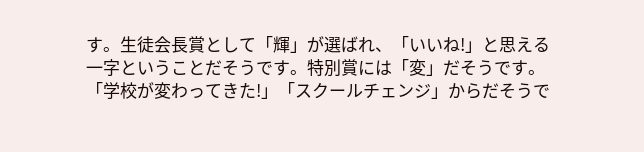す。生徒会長賞として「輝」が選ばれ、「いいね!」と思える一字ということだそうです。特別賞には「変」だそうです。「学校が変わってきた!」「スクールチェンジ」からだそうで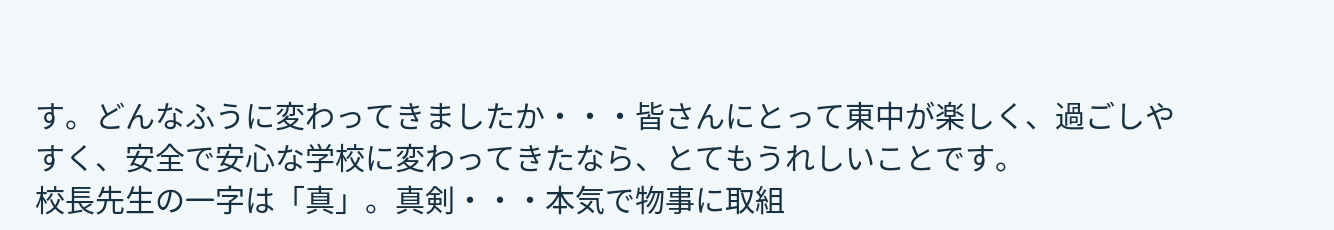す。どんなふうに変わってきましたか・・・皆さんにとって東中が楽しく、過ごしやすく、安全で安心な学校に変わってきたなら、とてもうれしいことです。
校長先生の一字は「真」。真剣・・・本気で物事に取組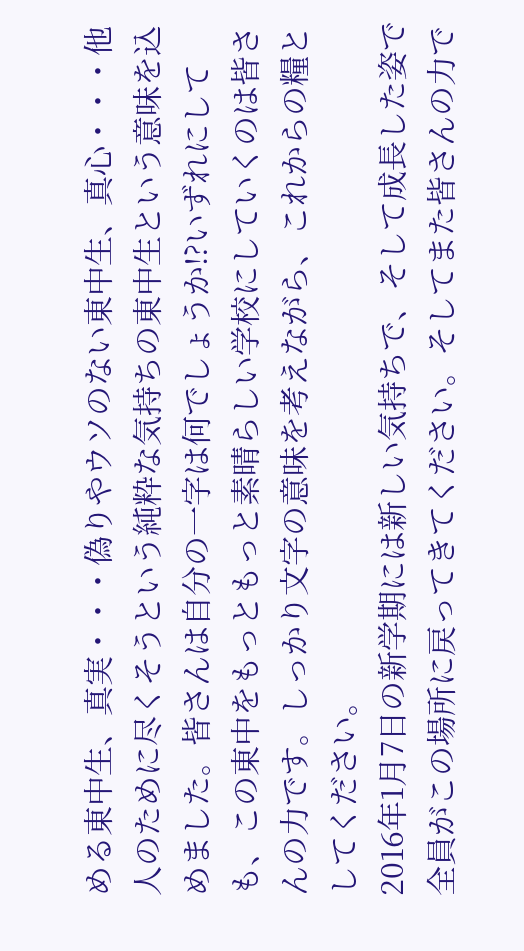める東中生、真実・・・偽りやウソのない東中生、真心・・・他人のために尽くそうという純粋な気持ちの東中生という意味を込めました。皆さんは自分の一字は何でしょうか!?いずれにしても、この東中をもっともっと素晴らしい学校にしていくのは皆さんの力です。しっかり文字の意味を考えながら、これからの糧としてください。
2016年1月7日の新学期には新しい気持ちで、そして成長した姿で全員がこの場所に戻ってきてください。そしてまた皆さんの力で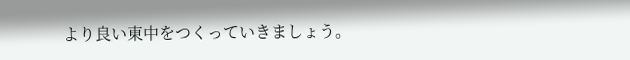より良い東中をつくっていきましょう。